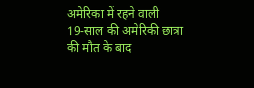अमेरिका में रहने वाली 19‑साल की अमेरिकी छात्रा की मौत के बाद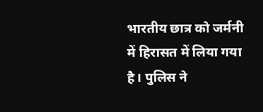भारतीय छात्र को जर्मनी में हिरासत में लिया गया है। पुलिस ने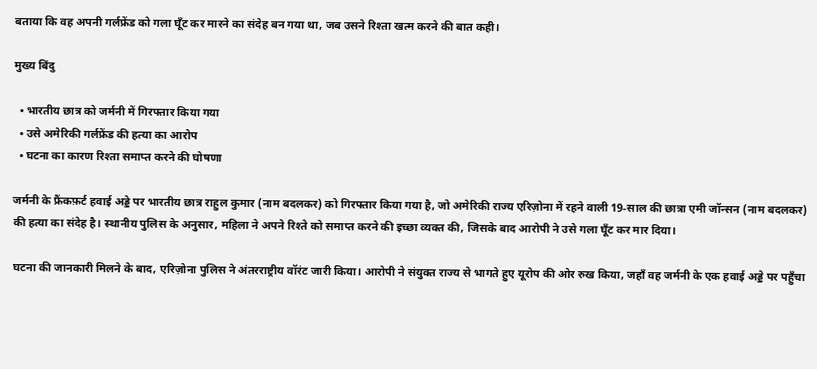बताया कि वह अपनी गर्लफ्रेंड को गला घूँट कर मारने का संदेह बन गया था, जब उसने रिश्ता खत्म करने की बात कही।

मुख्य बिंदु

  • भारतीय छात्र को जर्मनी में गिरफ्तार किया गया
  • उसे अमेरिकी गर्लफ्रेंड की हत्या का आरोप
  • घटना का कारण रिश्ता समाप्त करने की घोषणा

जर्मनी के फ्रैंकफ़र्ट हवाई अड्डे पर भारतीय छात्र राहुल कुमार (नाम बदलकर) को गिरफ्तार किया गया है, जो अमेरिकी राज्य एरिज़ोना में रहने वाली 19‑साल की छात्रा एमी जॉन्सन (नाम बदलकर) की हत्या का संदेह है। स्थानीय पुलिस के अनुसार, महिला ने अपने रिश्ते को समाप्त करने की इच्छा व्यक्त की, जिसके बाद आरोपी ने उसे गला घूँट कर मार दिया।

घटना की जानकारी मिलने के बाद, एरिज़ोना पुलिस ने अंतरराष्ट्रीय वॉरंट जारी किया। आरोपी ने संयुक्त राज्य से भागते हुए यूरोप की ओर रुख किया, जहाँ वह जर्मनी के एक हवाई अड्डे पर पहुँचा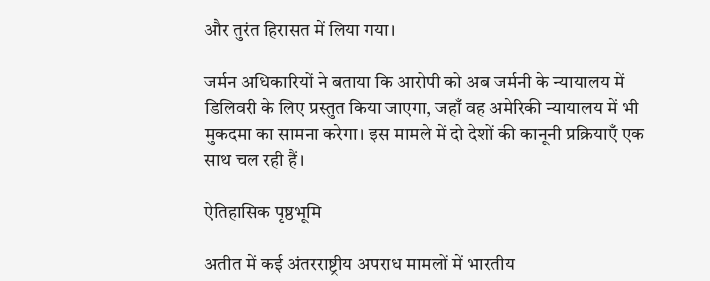और तुरंत हिरासत में लिया गया।

जर्मन अधिकारियों ने बताया कि आरोपी को अब जर्मनी के न्यायालय में डिलिवरी के लिए प्रस्तुत किया जाएगा, जहाँ वह अमेरिकी न्यायालय में भी मुकदमा का सामना करेगा। इस मामले में दो देशों की कानूनी प्रक्रियाएँ एक साथ चल रही हैं।

ऐतिहासिक पृष्ठभूमि

अतीत में कई अंतरराष्ट्रीय अपराध मामलों में भारतीय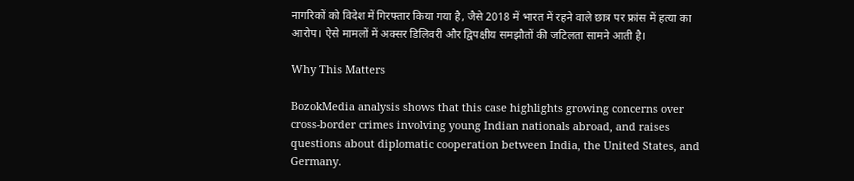नागरिकों को विदेश में गिरफ्तार किया गया है, जैसे 2018 में भारत में रहने वाले छात्र पर फ्रांस में हत्या का आरोप। ऐसे मामलों में अक्सर डिलिवरी और द्विपक्षीय समझौतों की जटिलता सामने आती है।

Why This Matters

BozokMedia analysis shows that this case highlights growing concerns over cross‑border crimes involving young Indian nationals abroad, and raises questions about diplomatic cooperation between India, the United States, and Germany.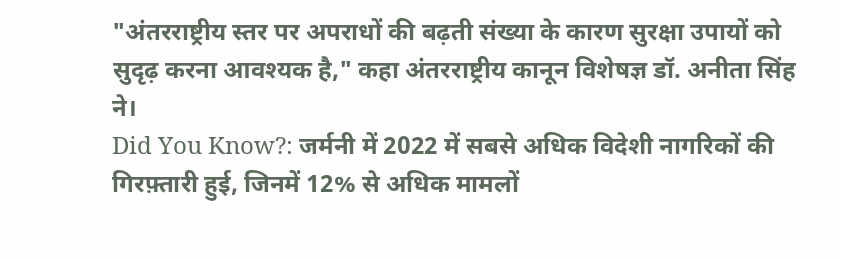"अंतरराष्ट्रीय स्तर पर अपराधों की बढ़ती संख्या के कारण सुरक्षा उपायों को सुदृढ़ करना आवश्यक है," कहा अंतरराष्ट्रीय कानून विशेषज्ञ डॉ. अनीता सिंह ने।
Did You Know?: जर्मनी में 2022 में सबसे अधिक विदेशी नागरिकों की गिरफ़्तारी हुई, जिनमें 12% से अधिक मामलों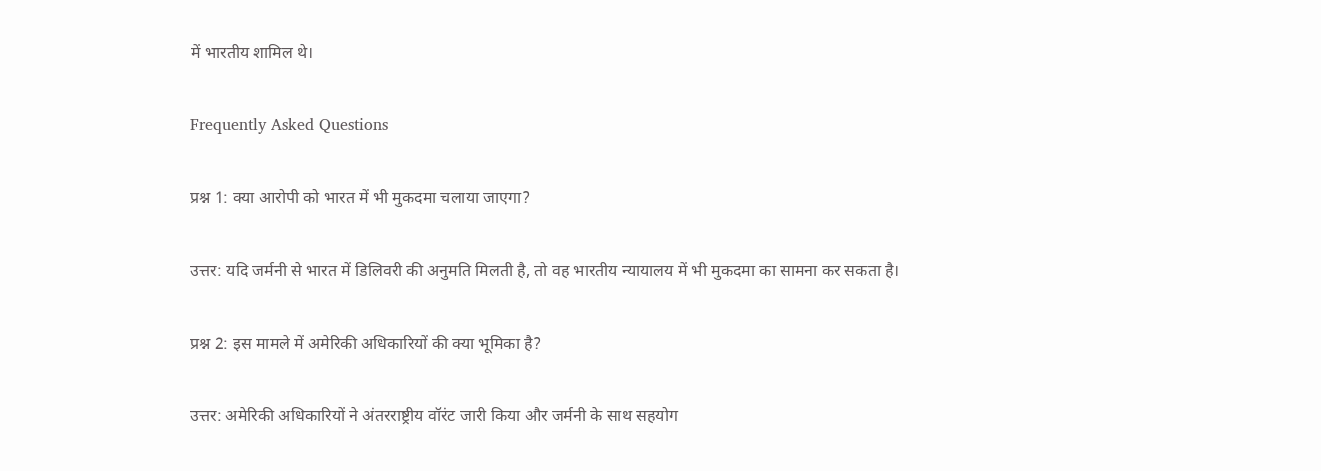में भारतीय शामिल थे।

Frequently Asked Questions

प्रश्न 1: क्या आरोपी को भारत में भी मुकदमा चलाया जाएगा?

उत्तर: यदि जर्मनी से भारत में डिलिवरी की अनुमति मिलती है, तो वह भारतीय न्यायालय में भी मुकदमा का सामना कर सकता है।

प्रश्न 2: इस मामले में अमेरिकी अधिकारियों की क्या भूमिका है?

उत्तर: अमेरिकी अधिकारियों ने अंतरराष्ट्रीय वॉरंट जारी किया और जर्मनी के साथ सहयोग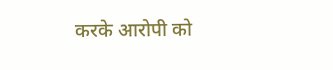करके आरोपी को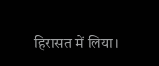हिरासत में लिया।